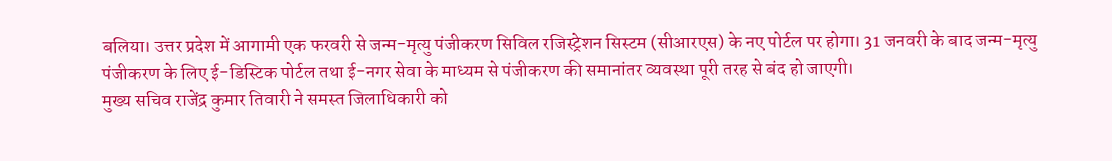बलिया। उत्तर प्रदेश में आगामी एक फरवरी से जन्म-मृत्यु पंजीकरण सिविल रजिस्ट्रेशन सिस्टम (सीआरएस) के नए पोर्टल पर होगा। 31 जनवरी के बाद जन्म-मृत्यु पंजीकरण के लिए ई-डिस्टिक पोर्टल तथा ई-नगर सेवा के माध्यम से पंजीकरण की समानांतर व्यवस्था पूरी तरह से बंद हो जाएगी।
मुख्य सचिव राजेंद्र कुमार तिवारी ने समस्त जिलाधिकारी को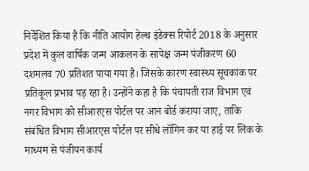निर्देशित किया है कि नीति आयोग हेल्थ इंडेक्स रिपोर्ट 2018 के अनुसार प्रदेश में कुल वार्षिक जन्म आकलन के सापेक्ष जन्म पंजीकरण 60 दशमलव 70 प्रतिशत पाया गया है। जिसके कारण स्वास्थ्य सूचकांक पर प्रतिकूल प्रभाव पड़ रहा है। उन्होंने कहा है कि पंचायती राज विभाग एवं नगर विभाग को सीआरएस पोर्टल पर आन बोर्ड कराया जाए, ताकि संबंधित विभाग सीआरएस पोर्टल पर सीधे लॉगिन कर या हाई पर लिंक के माध्यम से पंजीयन कार्य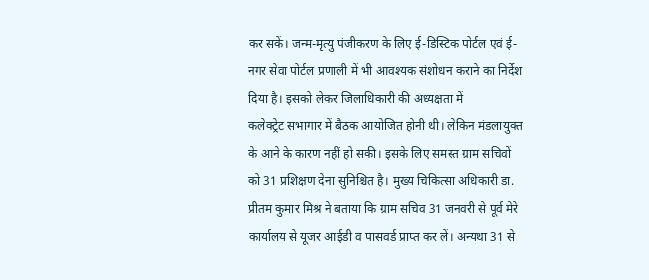कर सकें। जन्म-मृत्यु पंजीकरण के लिए ई-डिस्टिक पोर्टल एवं ई-नगर सेवा पोर्टल प्रणाली में भी आवश्यक संशोधन कराने का निर्देश दिया है। इसको लेकर जिलाधिकारी की अध्यक्षता में
कलेक्ट्रेट सभागार में बैठक आयोजित होनी थी। लेकिन मंडलायुक्त के आने के कारण नहीं हो सकी। इसके लिए समस्त ग्राम सचिवों को 31 प्रशिक्षण देना सुनिश्चित है। मुख्य चिकित्सा अधिकारी डा. प्रीतम कुमार मिश्र ने बताया कि ग्राम सचिव 31 जनवरी से पूर्व मेरे कार्यालय से यूजर आईडी व पासवर्ड प्राप्त कर लें। अन्यथा 31 से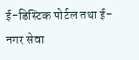ई-डिस्टिक पोर्टल तथा ई-नगर सेवा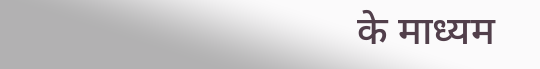के माध्यम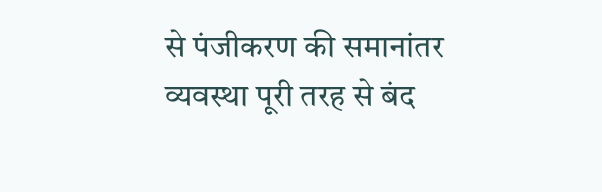से पंजीकरण की समानांतर व्यवस्था पूरी तरह से बंद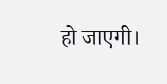हो जाएगी।